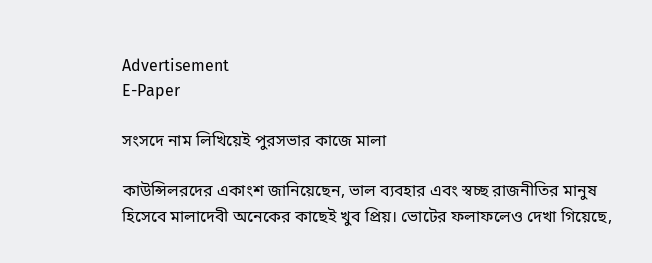Advertisement
E-Paper

সংসদে নাম লিখিয়েই পুরসভার কাজে মালা

কাউন্সিলরদের একাংশ জানিয়েছেন, ভাল ব্যবহার এবং স্বচ্ছ রাজনীতির মানুষ হিসেবে মালাদেবী অনেকের কাছেই খুব প্রিয়। ভোটের ফলাফলেও দেখা গিয়েছে,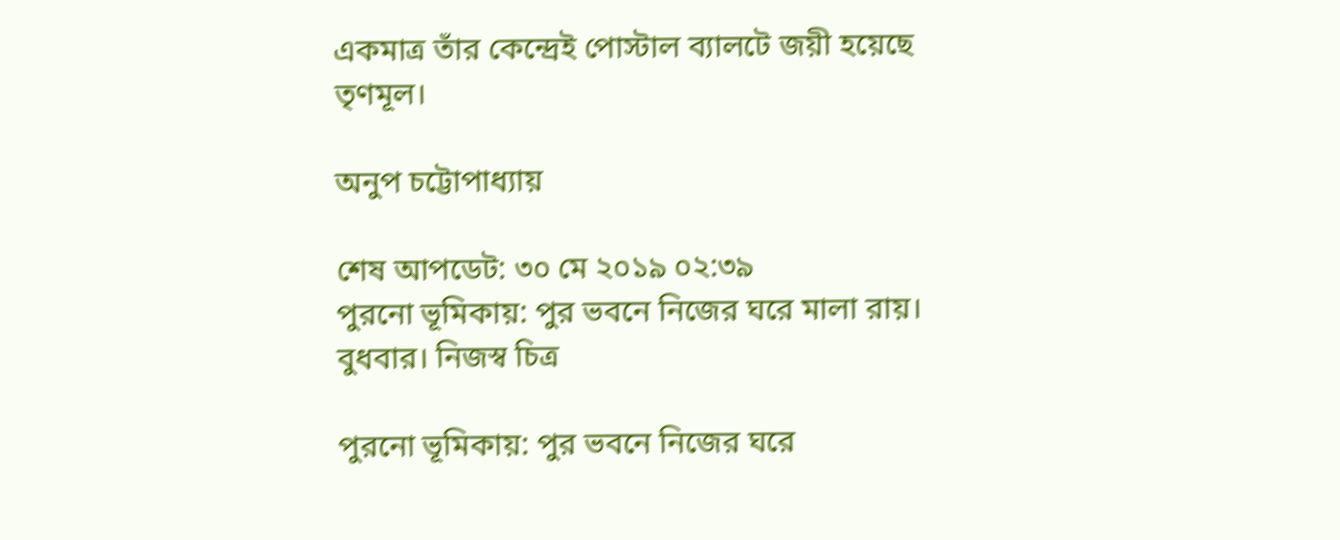একমাত্র তাঁর কেন্দ্রেই পোস্টাল ব্যালটে জয়ী হয়েছে তৃণমূল।

অনুপ চট্টোপাধ্যায়

শেষ আপডেট: ৩০ মে ২০১৯ ০২:৩৯
পুরনো ভূমিকায়: পুর ভবনে নিজের ঘরে মালা রায়। বুধবার। নিজস্ব চিত্র

পুরনো ভূমিকায়: পুর ভবনে নিজের ঘরে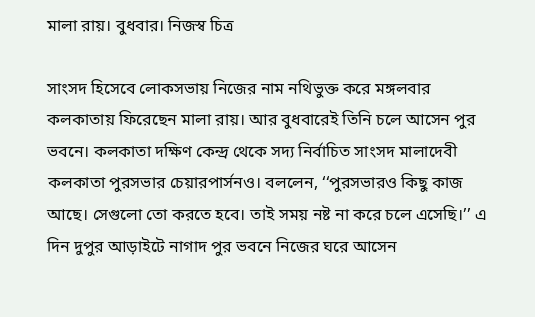মালা রায়। বুধবার। নিজস্ব চিত্র

সাংসদ হিসেবে লোকসভায় নিজের নাম নথিভুক্ত করে মঙ্গলবার কলকাতায় ফিরেছেন মালা রায়। আর বুধবারেই তিনি চলে আসেন পুর ভবনে। কলকাতা দক্ষিণ কেন্দ্র থেকে সদ্য নির্বাচিত সাংসদ মালাদেবী কলকাতা পুরসভার চেয়ারপার্সনও। বললেন, ‘‘পুরসভারও কিছু কাজ আছে। সেগুলো তো করতে হবে। তাই সময় নষ্ট না করে চলে এসেছি।’’ এ দিন দুপুর আড়াইটে নাগাদ পুর ভবনে নিজের ঘরে আসেন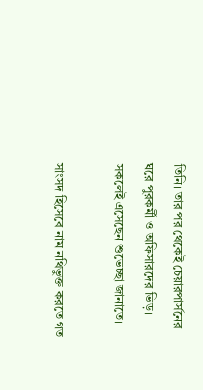তিনি। তার পর থেকেই চেয়ারপার্সনের ঘরে পুরকর্মী ও অফিসারদের ভিড়। সকলেই এসেছেন শুভেচ্ছা জানাতে।

সাংসদ হিসেবে নাম নথিভুক্ত করতে গত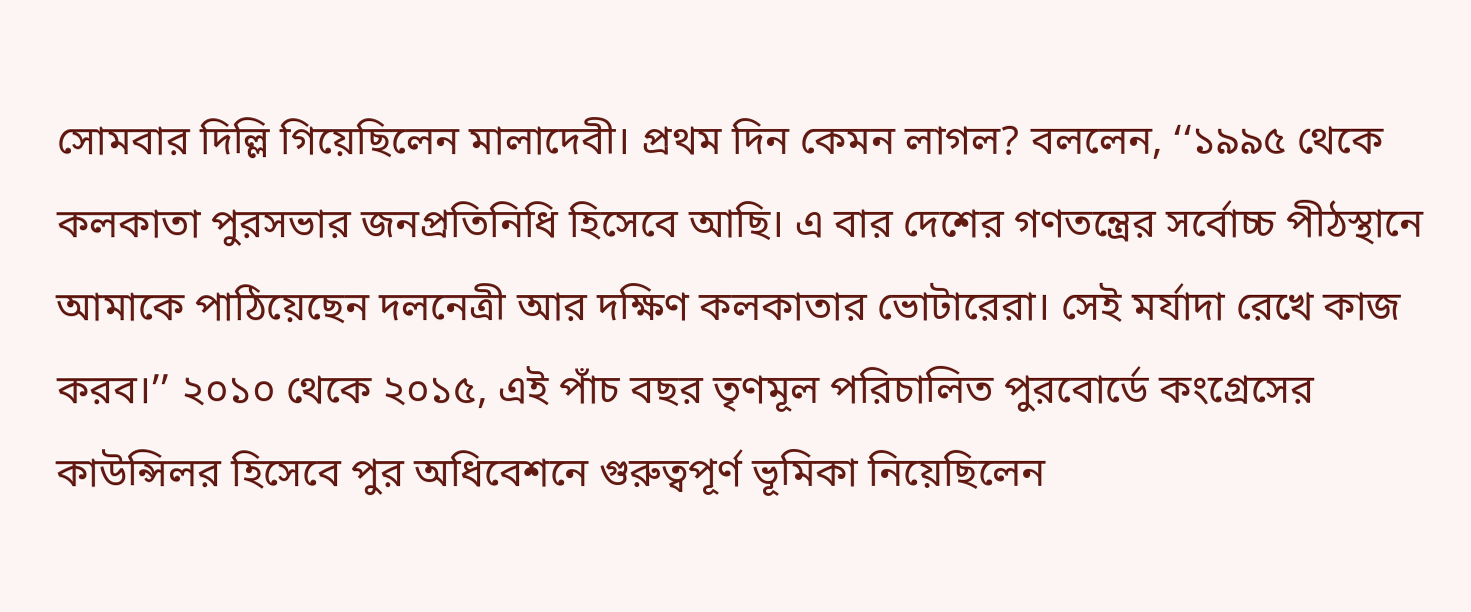সোমবার দিল্লি গিয়েছিলেন মালাদেবী। প্রথম দিন কেমন লাগল? বললেন, ‘‘১৯৯৫ থেকে কলকাতা পুরসভার জনপ্রতিনিধি হিসেবে আছি। এ বার দেশের গণতন্ত্রের সর্বোচ্চ পীঠস্থানে আমাকে পাঠিয়েছেন দলনেত্রী আর দক্ষিণ কলকাতার ভোটারেরা। সেই মর্যাদা রেখে কাজ করব।’’ ২০১০ থেকে ২০১৫, এই পাঁচ বছর তৃণমূল পরিচালিত পুরবোর্ডে কংগ্রেসের কাউন্সিলর হিসেবে পুর অধিবেশনে গুরুত্বপূর্ণ ভূমিকা নিয়েছিলেন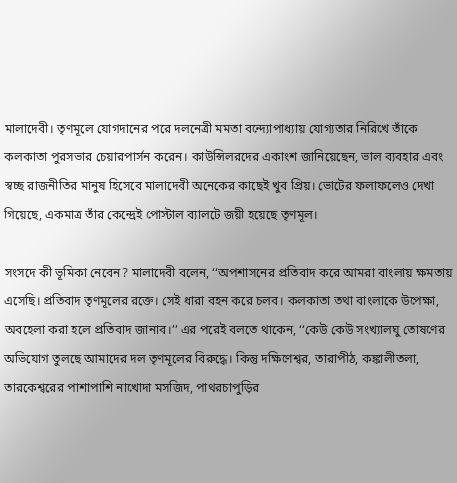মালাদেবী। তৃণমূলে যোগদানের পরে দলনেত্রী মমতা বন্দ্যোপাধ্যায় যোগ্যতার নিরিখে তাঁকে কলকাতা পুরসভার চেয়ারপার্সন করেন। কাউন্সিলরদের একাংশ জানিয়েছেন, ভাল ব্যবহার এবং স্বচ্ছ রাজনীতির মানুষ হিসেবে মালাদেবী অনেকের কাছেই খুব প্রিয়। ভোটের ফলাফলেও দেখা গিয়েছে, একমাত্র তাঁর কেন্দ্রেই পোস্টাল ব্যালটে জয়ী হয়েছে তৃণমূল।

সংসদে কী ভূমিকা নেবেন? মালাদেবী বলেন, ‘‘অপশাসনের প্রতিবাদ করে আমরা বাংলায় ক্ষমতায় এসেছি। প্রতিবাদ তৃণমূলের রক্তে। সেই ধারা বহন করে চলব। কলকাতা তথা বাংলাকে উপেক্ষা, অবহেলা করা হলে প্রতিবাদ জানাব।’’ এর পরেই বলতে থাকেন, ‘‘কেউ কেউ সংখ্যালঘু তোষণের অভিযোগ তুলছে আমাদের দল তৃণমূলের বিরুদ্ধে। কিন্তু দক্ষিণেশ্বর, তারাপীঠ, কঙ্কালীতলা, তারকেশ্বরের পাশাপাশি নাখোদা মসজিদ, পাথরচাপুড়ির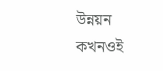উন্নয়ন কখনওই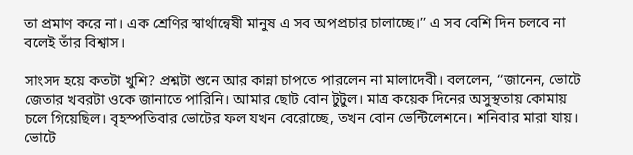তা প্রমাণ করে না। এক শ্রেণির স্বার্থান্বেষী মানুষ এ সব অপপ্রচার চালাচ্ছে।’’ এ সব বেশি দিন চলবে না বলেই তাঁর বিশ্বাস।

সাংসদ হয়ে কতটা খুশি? প্রশ্নটা শুনে আর কান্না চাপতে পারলেন না মালাদেবী। বললেন, ‘‘জানেন, ভোটে জেতার খবরটা ওকে জানাতে পারিনি। আমার ছোট বোন টুটুল। মাত্র কয়েক দিনের অসুস্থতায় কোমায় চলে গিয়েছিল। বৃহস্পতিবার ভোটের ফল যখন বেরোচ্ছে, তখন বোন ভেন্টিলেশনে। শনিবার মারা যায়। ভোটে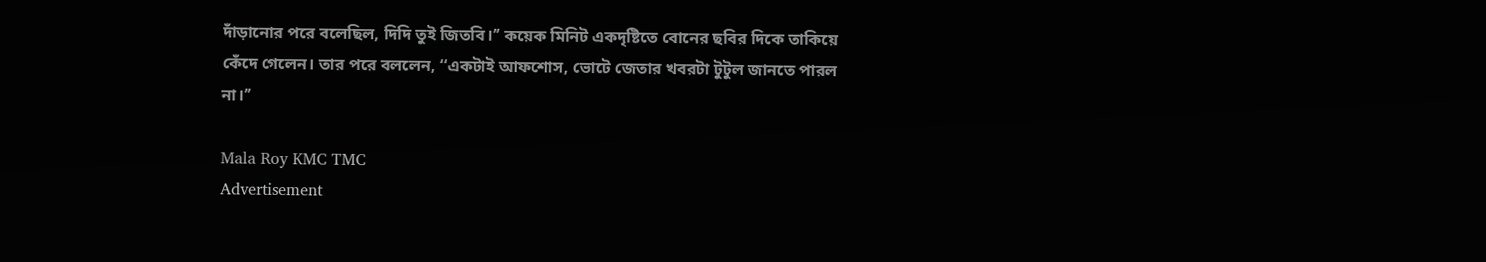দাঁড়ানোর পরে বলেছিল, দিদি তুই জিতবি।’’ কয়েক মিনিট একদৃষ্টিতে বোনের ছবির দিকে তাকিয়ে কেঁদে গেলেন। তার পরে বললেন, ‘‘একটাই আফশোস, ভোটে জেতার খবরটা টুটুল জানতে পারল না।’’

Mala Roy KMC TMC
Advertisement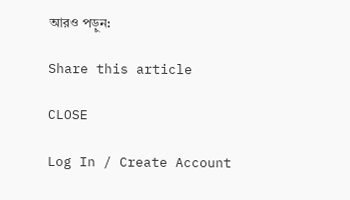আরও পড়ুন:

Share this article

CLOSE

Log In / Create Account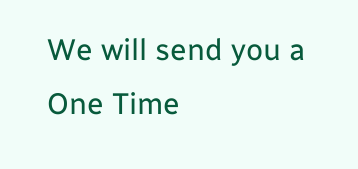We will send you a One Time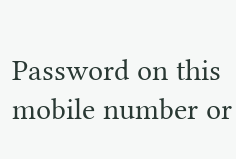Password on this mobile number or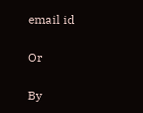email id

Or

By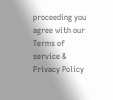proceeding you agree with our Terms of service & Privacy Policy